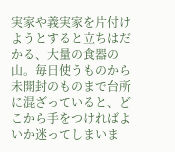実家や義実家を片付けようとすると立ちはだかる、大量の食器の山。毎日使うものから未開封のものまで台所に混ざっていると、どこから手をつければよいか迷ってしまいま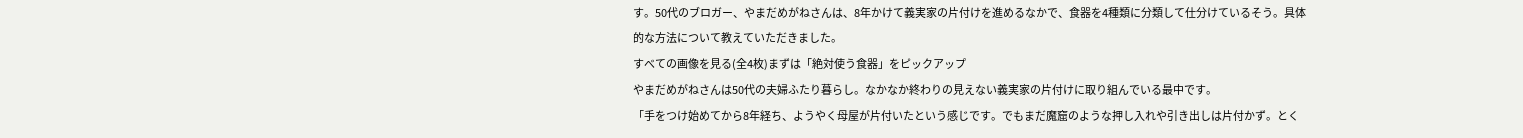す。50代のブロガー、やまだめがねさんは、8年かけて義実家の片付けを進めるなかで、食器を4種類に分類して仕分けているそう。具体的な方法について教えていただきました。
すべての画像を見る(全4枚)まずは「絶対使う食器」をピックアップ
やまだめがねさんは50代の夫婦ふたり暮らし。なかなか終わりの見えない義実家の片付けに取り組んでいる最中です。
「手をつけ始めてから8年経ち、ようやく母屋が片付いたという感じです。でもまだ魔窟のような押し入れや引き出しは片付かず。とく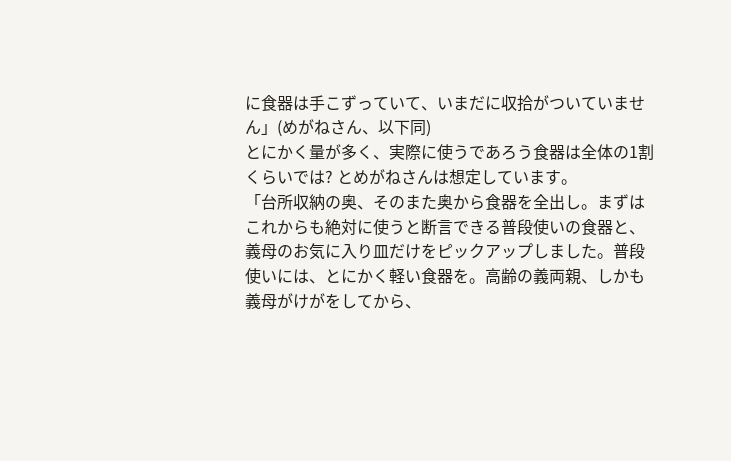に食器は手こずっていて、いまだに収拾がついていません」(めがねさん、以下同)
とにかく量が多く、実際に使うであろう食器は全体の1割くらいでは? とめがねさんは想定しています。
「台所収納の奥、そのまた奥から食器を全出し。まずはこれからも絶対に使うと断言できる普段使いの食器と、義母のお気に入り皿だけをピックアップしました。普段使いには、とにかく軽い食器を。高齢の義両親、しかも義母がけがをしてから、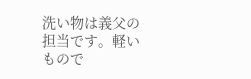洗い物は義父の担当です。軽いもので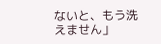ないと、もう洗えません」